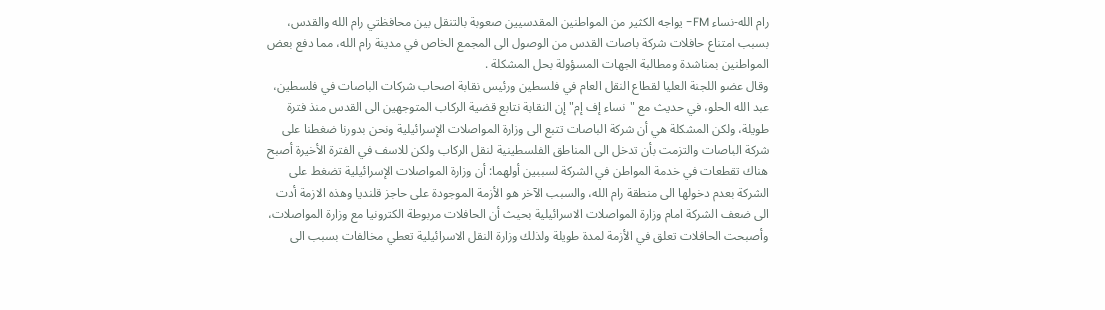رام الله-نساء FM- يواجه الكثير من المواطنين المقدسيين صعوبة بالتنقل بين محافظتي رام الله والقدس، بسبب امتناع حافلات شركة باصات القدس من الوصول الى المجمع الخاص في مدينة رام الله، مما دفع بعض المواطنين بمناشدة ومطالبة الجهات المسؤولة بحل المشكلة .
وقال عضو اللجنة العليا لقطاع النقل العام في فلسطين ورئيس نقابة اصحاب شركات الباصات في فلسطين، عبد الله الحلو، في حديث مع "نساء إف إم" إن النقابة نتابع قضية الركاب المتوجهين الى القدس منذ فترة طويلة، ولكن المشكلة هي أن شركة الباصات تتبع الى وزارة المواصلات الإسرائيلية ونحن بدورنا ضغطنا على شركة الباصات والتزمت بأن تدخل الى المناطق الفلسطينية لنقل الركاب ولكن للاسف في الفترة الأخيرة أصبح هناك تقطعات في خدمة المواطن في الشركة لسببين أولهما: أن وزارة المواصلات الإسرائيلية تضغط على الشركة بعدم دخولها الى منطقة رام الله، والسبب الآخر هو الأزمة الموجودة على حاجز قلنديا وهذه الازمة أدت الى ضعف الشركة امام وزارة المواصلات الاسرائيلية بحيث أن الحافلات مربوطة الكترونيا مع وزارة المواصلات، وأصبحت الحافلات تعلق في الأزمة لمدة طويلة ولذلك وزارة النقل الاسرائيلية تعطي مخالفات بسبب الى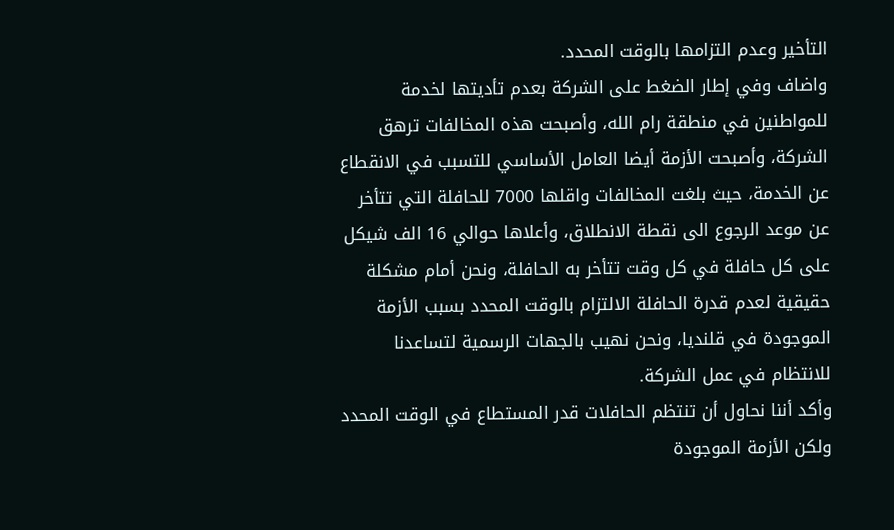التأخير وعدم التزامها بالوقت المحدد.
واضاف وفي إطار الضغط على الشركة بعدم تأديتها لخدمة للمواطنين في منطقة رام الله، وأصبحت هذه المخالفات ترهق الشركة، وأصبحت الأزمة أيضا العامل الأساسي للتسبب في الانقطاع عن الخدمة، حيث بلغت المخالفات واقلها 7000 للحافلة التي تتأخر عن موعد الرجوع الى نقطة الانطلاق، وأعلاها حوالي 16 الف شيكل على كل حافلة في كل وقت تتأخر به الحافلة، ونحن أمام مشكلة حقيقية لعدم قدرة الحافلة الالتزام بالوقت المحدد بسبب الأزمة الموجودة في قلنديا، ونحن نهيب بالجهات الرسمية لتساعدنا للانتظام في عمل الشركة.
وأكد أننا نحاول أن تنتظم الحافلات قدر المستطاع في الوقت المحدد ولكن الأزمة الموجودة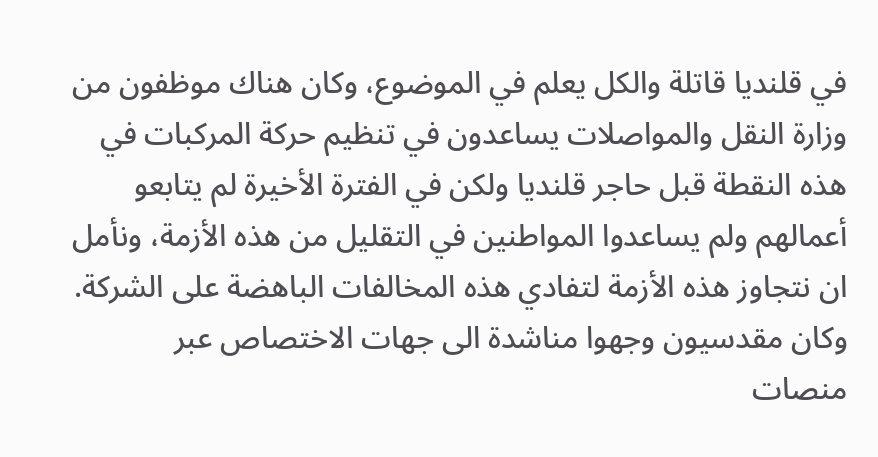في قلنديا قاتلة والكل يعلم في الموضوع، وكان هناك موظفون من وزارة النقل والمواصلات يساعدون في تنظيم حركة المركبات في هذه النقطة قبل حاجر قلنديا ولكن في الفترة الأخيرة لم يتابعو أعمالهم ولم يساعدوا المواطنين في التقليل من هذه الأزمة، ونأمل ان نتجاوز هذه الأزمة لتفادي هذه المخالفات الباهضة على الشركة.
وكان مقدسيون وجهوا مناشدة الى جهات الاختصاص عبر منصات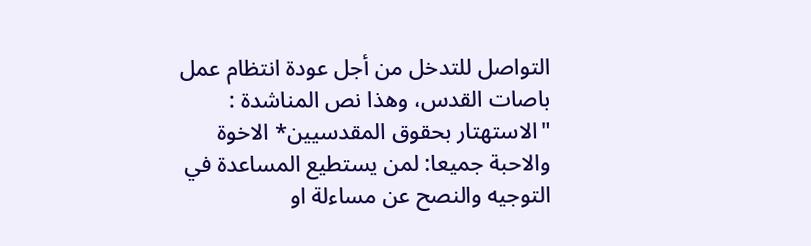التواصل للتدخل من أجل عودة انتظام عمل باصات القدس، وهذا نص المناشدة :
"الاستهتار بحقوق المقدسيين* الاخوة والاحبة جميعا: لمن يستطيع المساعدة في التوجيه والنصح عن مساءلة او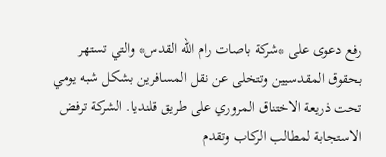رفع دعوى على *شركة باصات رام الله القدس* والتي تستهر بحقوق المقدسيين وتتخلى عن نقل المسافرين بشكل شبه يومي تحت ذريعة الاختناق المروري على طريق قلنديا. الشركة ترفض الاستجابة لمطالب الركاب وتقدم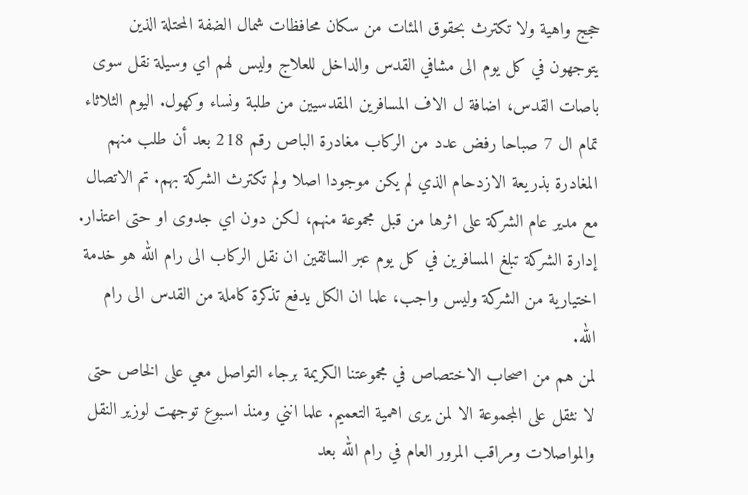حجج واهية ولا تكترث بحقوق المئات من سكان محافظات شمال الضفة المحتلة الذين يتوجهون في كل يوم الى مشافي القدس والداخل للعلاج وليس لهم اي وسيلة نقل سوى باصات القدس، اضافة ل الاف المسافرين المقدسيين من طلبة ونساء وكهول. اليوم الثلاثاء تمام ال 7 صباحا رفض عدد من الركاب مغادرة الباص رقم 218 بعد أن طلب منهم المغادرة بذريعة الازدحام الذي لم يكن موجودا اصلا ولم تكترث الشركة بهم. تم الاتصال مع مدير عام الشركة على اثرها من قبل مجموعة منهم، لكن دون اي جدوى او حتى اعتذار. إدارة الشركة تبلغ المسافرين في كل يوم عبر السائقين ان نقل الركاب الى رام الله هو خدمة اختيارية من الشركة وليس واجب، علما ان الكل يدفع تذكرة كاملة من القدس الى رام الله.
لمن هم من اصحاب الاختصاص في مجموعتنا الكريمة برجاء التواصل معي على الخاص حتى لا نثقل على المجموعة الا لمن يرى اهمية التعميم. علما انني ومنذ اسبوع توجهت لوزير النقل والمواصلات ومراقب المرور العام في رام الله بعد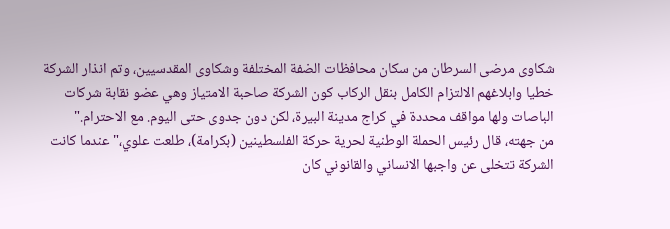شكاوى مرضى السرطان من سكان محافظات الضفة المختلفة وشكاوى المقدسيين، وتم انذار الشركة خطيا وابلاغهم الالتزام الكامل بنقل الركاب كون الشركة صاحبة الامتياز وهي عضو نقابة شركات الباصات ولها مواقف محددة في كراج مدينة البيرة، لكن دون جدوى حتى اليوم. مع الاحترام."
من جهته، قال رئيس الحملة الوطنية لحرية حركة الفلسطينين (بكرامة)، طلعت علوي،" عندما كانت الشركة تتخلى عن واجبها الانساني والقانوني كان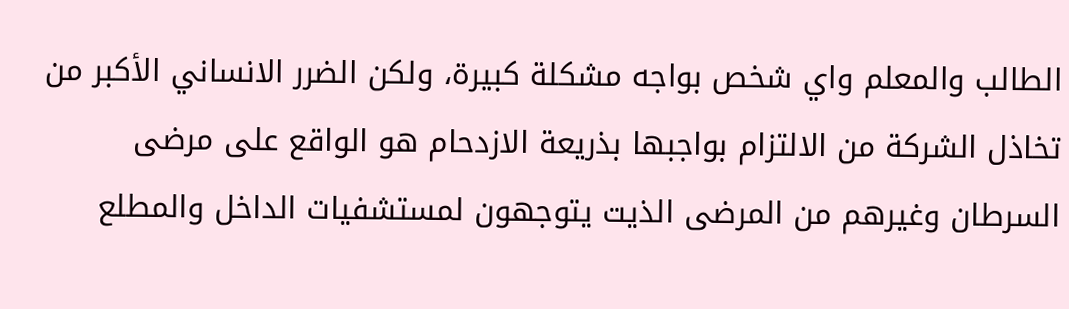الطالب والمعلم واي شخص بواجه مشكلة كبيرة، ولكن الضرر الانساني الأكبر من تخاذل الشركة من الالتزام بواجبها بذريعة الازدحام هو الواقع على مرضى السرطان وغيرهم من المرضى الذيت يتوجهون لمستشفيات الداخل والمطلع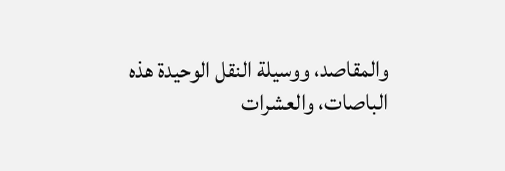والمقاصد، ووسيلة النقل الوحيدة هذه الباصات، والعشرات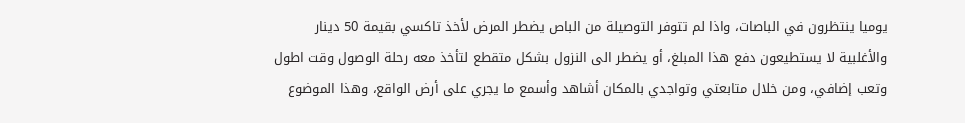يوميا ينتظرون في الباصات، واذا لم تتوفر التوصيلة من الباص يضطر المرض لأخذ تاكسي بقيمة 50 دينار والأغلبية لا يستطيعون دفع هذا المبلغ، أو يضطر الى النزول بشكل متقطع لتأخذ معه رحلة الوصول وقت اطول وتعب إضافي، ومن خلال متابعتي وتواجدي بالمكان أشاهد وأسمع ما يجري على أرض الواقع، وهذا الموضوع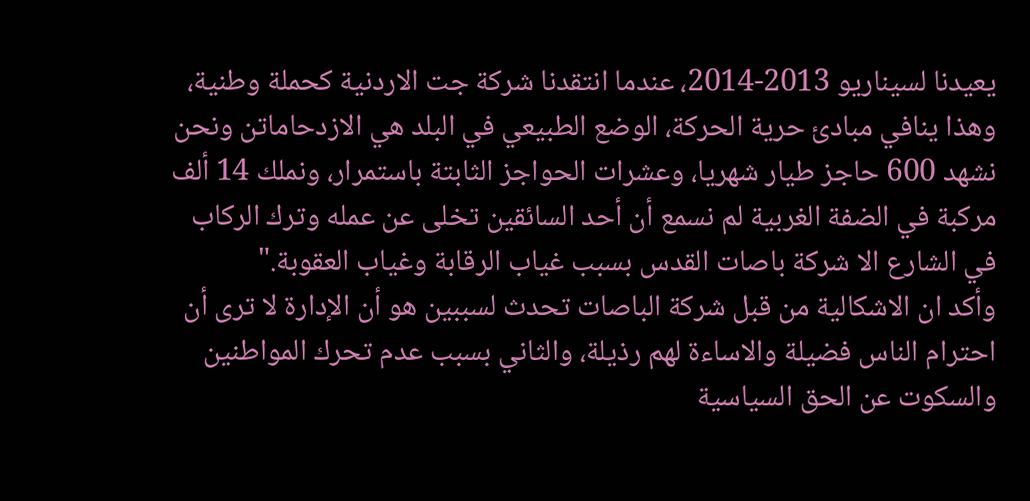يعيدنا لسيناريو 2013-2014، عندما انتقدنا شركة جت الاردنية كحملة وطنية، وهذا ينافي مبادئ حرية الحركة، الوضع الطبيعي في البلد هي الازدحاماتن ونحن نشهد 600 حاجز طيار شهريا، وعشرات الحواجز الثابتة باستمرار، ونملك 14 ألف مركبة في الضفة الغربية لم نسمع أن أحد السائقين تخلى عن عمله وترك الركاب في الشارع الا شركة باصات القدس بسبب غياب الرقابة وغياب العقوبة."
وأكد ان الاشكالية من قبل شركة الباصات تحدث لسببين هو أن الإدارة لا ترى أن احترام الناس فضيلة والاساءة لهم رذيلة، والثاني بسبب عدم تحرك المواطنين والسكوت عن الحق السياسية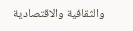والثقافية والاقتصادية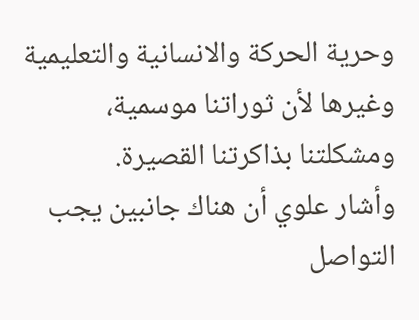وحرية الحركة والانسانية والتعليمية وغيرها لأن ثوراتنا موسمية، ومشكلتنا بذاكرتنا القصيرة.
وأشار علوي أن هناك جانبين يجب التواصل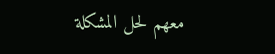معهم لحل المشكلة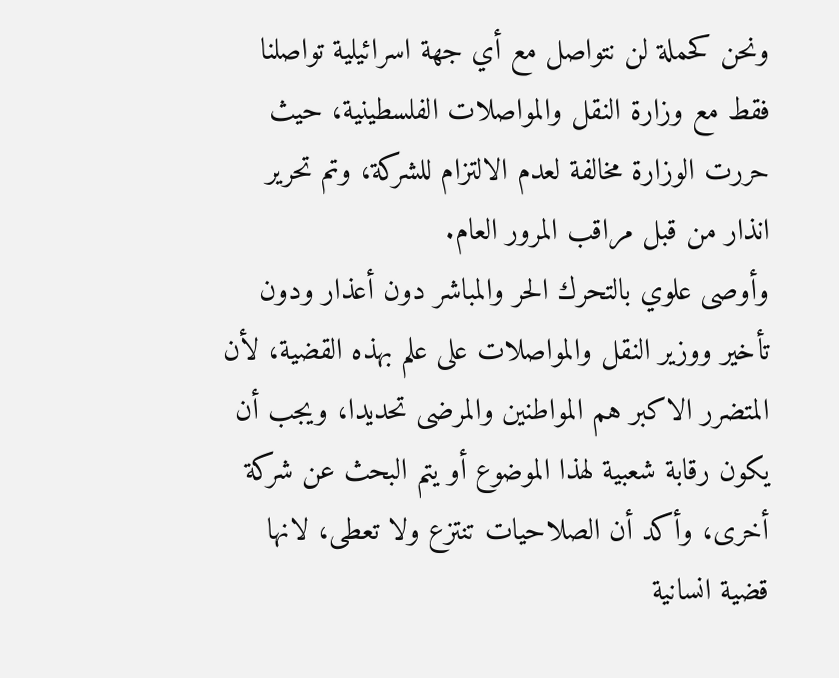ونحن كحملة لن نتواصل مع أي جهة اسرائيلية تواصلنا فقط مع وزارة النقل والمواصلات الفلسطينية، حيث حررت الوزارة مخالفة لعدم الالتزام للشركة، وتم تحرير انذار من قبل مراقب المرور العام.
وأوصى علوي بالتحرك الحر والمباشر دون أعذار ودون تأخير ووزير النقل والمواصلات على علم بهذه القضية، لأن المتضرر الاكبر هم المواطنين والمرضى تحديدا، ويجب أن يكون رقابة شعبية لهذا الموضوع أو يتم البحث عن شركة أخرى، وأكد أن الصلاحيات تنتزع ولا تعطى، لانها قضية انسانية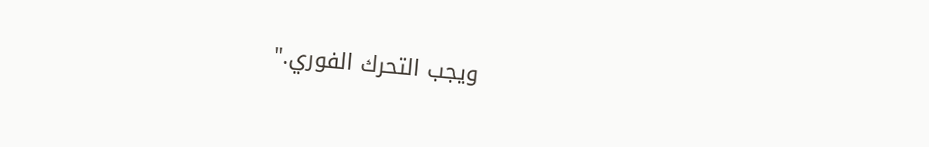ويجب التحرك الفوري."